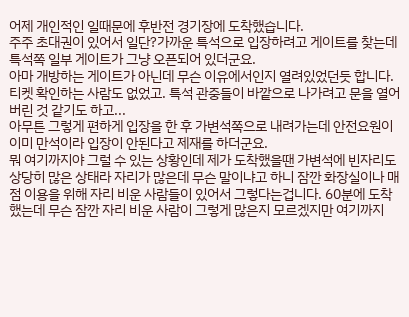어제 개인적인 일때문에 후반전 경기장에 도착했습니다.
주주 초대권이 있어서 일단?가까운 특석으로 입장하려고 게이트를 찾는데 특석쪽 일부 게이트가 그냥 오픈되어 있더군요.
아마 개방하는 게이트가 아닌데 무슨 이유에서인지 열려있었던듯 합니다. 티켓 확인하는 사람도 없었고. 특석 관중들이 바깥으로 나가려고 문을 열어버린 것 같기도 하고...
아무튼 그렇게 편하게 입장을 한 후 가변석쪽으로 내려가는데 안전요원이 이미 만석이라 입장이 안된다고 제재를 하더군요.
뭐 여기까지야 그럴 수 있는 상황인데 제가 도착했을땐 가변석에 빈자리도 상당히 많은 상태라 자리가 많은데 무슨 말이냐고 하니 잠깐 화장실이나 매점 이용을 위해 자리 비운 사람들이 있어서 그렇다는겁니다. 60분에 도착했는데 무슨 잠깐 자리 비운 사람이 그렇게 많은지 모르겠지만 여기까지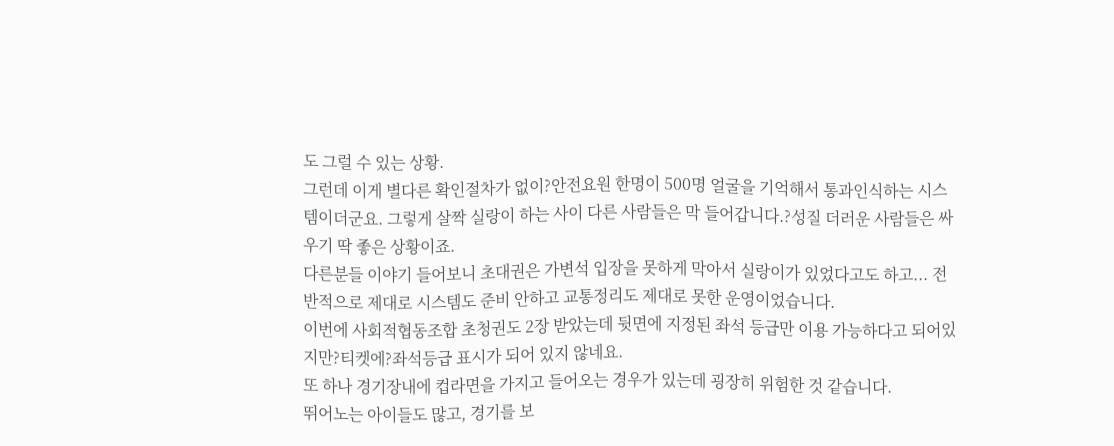도 그럴 수 있는 상황.
그런데 이게 별다른 확인절차가 없이?안전요원 한명이 500명 얼굴을 기억해서 통과인식하는 시스템이더군요. 그렇게 살짝 실랑이 하는 사이 다른 사람들은 막 들어갑니다.?성질 더러운 사람들은 싸우기 딱 좋은 상황이죠.
다른분들 이야기 들어보니 초대권은 가변석 입장을 못하게 막아서 실랑이가 있었다고도 하고... 전반적으로 제대로 시스템도 준비 안하고 교통정리도 제대로 못한 운영이었습니다.
이번에 사회적협동조합 초청권도 2장 받았는데 뒷면에 지정된 좌석 등급만 이용 가능하다고 되어있지만?티켓에?좌석등급 표시가 되어 있지 않네요.
또 하나 경기장내에 컵라면을 가지고 들어오는 경우가 있는데 굉장히 위험한 것 같습니다.
뛰어노는 아이들도 많고, 경기를 보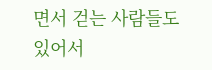면서 걷는 사람들도 있어서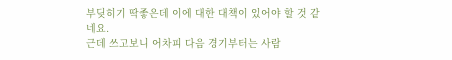부딪히기 딱좋은데 이에 대한 대책이 있어야 할 것 같네요.
근데 쓰고보니 어차피 다음 경기부터는 사람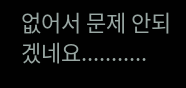없어서 문제 안되겠네요...........